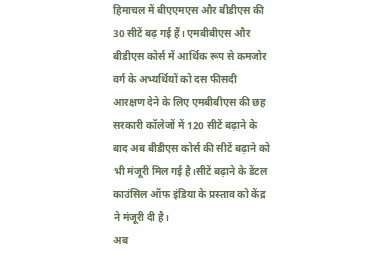हिमाचल में बीएएमएस और बीडीएस की 30 सीटें बढ़ गई हैं। एमबीबीएस और बीडीएस कोर्स में आर्थिक रूप से कमजोर वर्ग के अभ्यर्थियों को दस फीसदी आरक्षण देने के लिए एमबीबीएस की छह सरकारी कॉलेजों में 120 सीटें बढ़ाने के बाद अब बीडीएस कोर्स की सीटें बढ़ाने को भी मंजूरी मिल गई है।सीटें बढ़ाने के डेंटल काउंसिल ऑफ इंडिया के प्रस्ताव को केंद्र ने मंजूरी दी है।
अब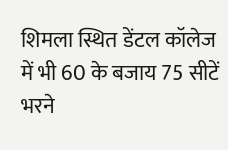शिमला स्थित डेंटल कॉलेज में भी 60 के बजाय 75 सीटें भरने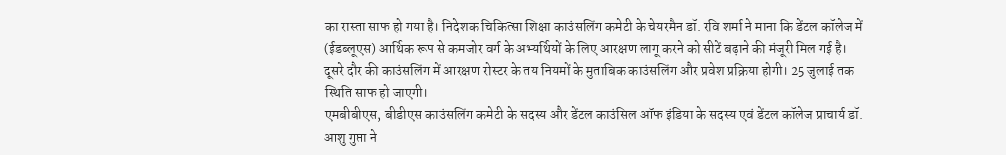का रास्ता साफ हो गया है। निदेशक चिकित्सा शिक्षा काउंसलिंग कमेटी के चेयरमैन डॉ. रवि शर्मा ने माना कि डेंटल कॉलेज में (ईडब्लूएस) आर्थिक रूप से कमजोर वर्ग के अभ्यर्थियों के लिए आरक्षण लागू करने को सीटें बढ़ाने की मंजूरी मिल गई है। दूसरे दौर की काउंसलिंग में आरक्षण रोस्टर के तय नियमों के मुताबिक काउंसलिंग और प्रवेश प्रक्रिया होगी। 25 जुलाई तक स्थिति साफ हो जाएगी।
एमबीबीएस, बीडीएस काउंसलिंग कमेटी के सदस्य और डेंटल काउंसिल ऑफ इंडिया के सदस्य एवं डेंटल कॉलेज प्राचार्य डॉ. आशु गुप्ता ने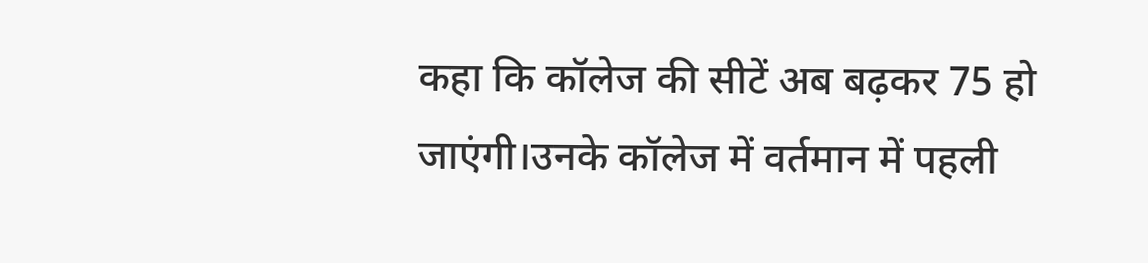कहा कि कॉलेज की सीटें अब बढ़कर 75 हो जाएंगी।उनके कॉलेज में वर्तमान में पहली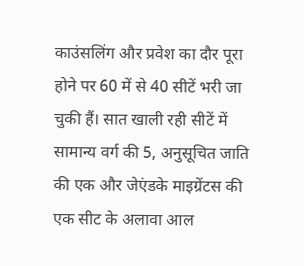काउंसलिंग और प्रवेश का दौर पूरा होने पर 60 में से 40 सीटें भरी जा चुकी हैं। सात खाली रही सीटें में सामान्य वर्ग की 5, अनुसूचित जाति की एक और जेएंडके माइग्रेंटस की एक सीट के अलावा आल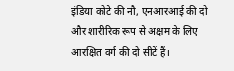इंडिया कोटे की नौ, एनआरआई की दो और शारीरिक रूप से अक्षम के लिए आरक्षित वर्ग की दो सीटें हैं।